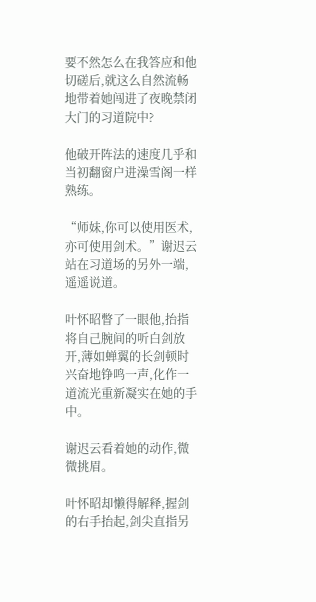要不然怎么在我答应和他切磋后,就这么自然流畅地带着她闯进了夜晚禁闭大门的习道院中?

他破开阵法的速度几乎和当初翻窗户进澡雪阁一样熟练。

“师妹,你可以使用医术,亦可使用剑术。”谢迟云站在习道场的另外一端,遥遥说道。

叶怀昭瞥了一眼他,抬指将自己腕间的听白剑放开,薄如蝉翼的长剑顿时兴奋地铮鸣一声,化作一道流光重新凝实在她的手中。

谢迟云看着她的动作,微微挑眉。

叶怀昭却懒得解释,握剑的右手抬起,剑尖直指另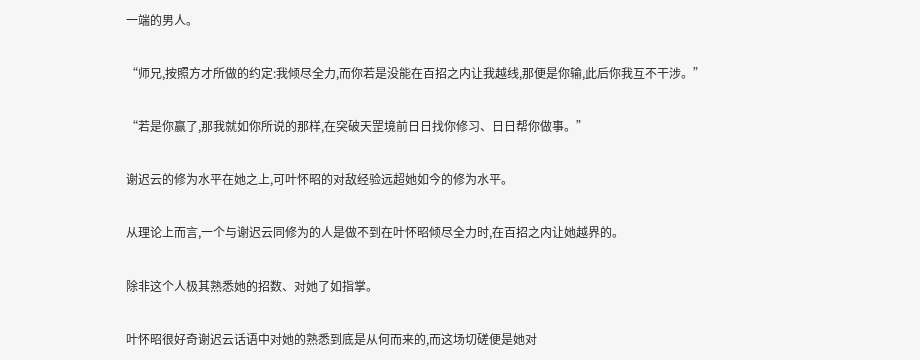一端的男人。

“师兄,按照方才所做的约定:我倾尽全力,而你若是没能在百招之内让我越线,那便是你输,此后你我互不干涉。”

“若是你赢了,那我就如你所说的那样,在突破天罡境前日日找你修习、日日帮你做事。”

谢迟云的修为水平在她之上,可叶怀昭的对敌经验远超她如今的修为水平。

从理论上而言,一个与谢迟云同修为的人是做不到在叶怀昭倾尽全力时,在百招之内让她越界的。

除非这个人极其熟悉她的招数、对她了如指掌。

叶怀昭很好奇谢迟云话语中对她的熟悉到底是从何而来的,而这场切磋便是她对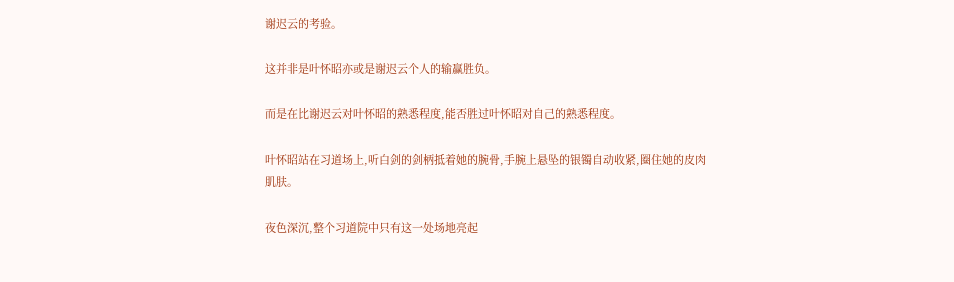谢迟云的考验。

这并非是叶怀昭亦或是谢迟云个人的输赢胜负。

而是在比谢迟云对叶怀昭的熟悉程度,能否胜过叶怀昭对自己的熟悉程度。

叶怀昭站在习道场上,听白剑的剑柄抵着她的腕骨,手腕上悬坠的银镯自动收紧,圈住她的皮肉肌肤。

夜色深沉,整个习道院中只有这一处场地亮起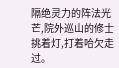隔绝灵力的阵法光芒,院外巡山的修士挑着灯,打着哈欠走过。